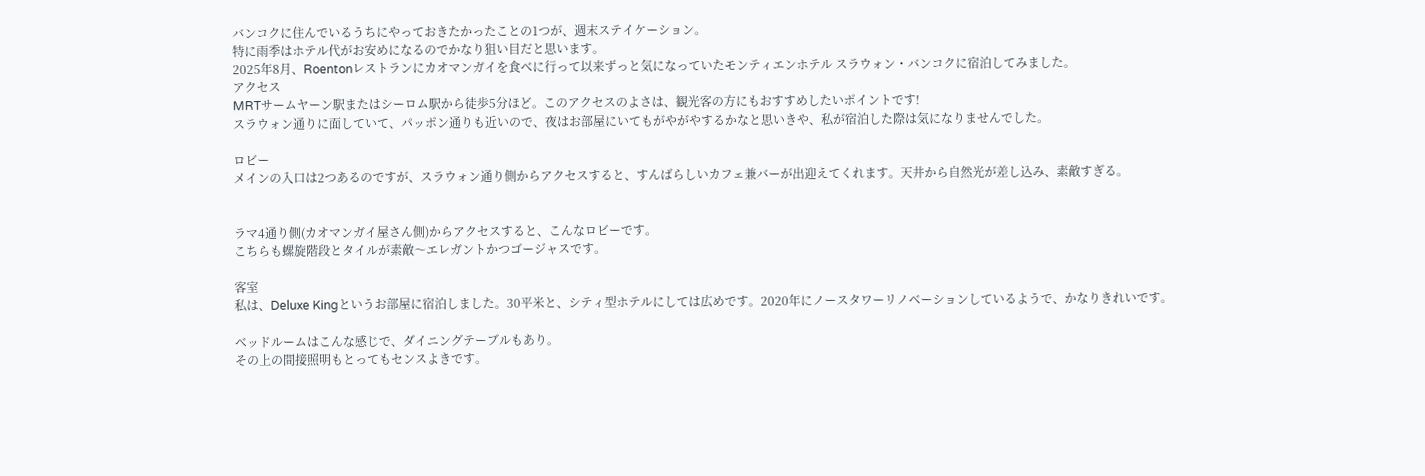バンコクに住んでいるうちにやっておきたかったことの1つが、週末ステイケーション。
特に雨季はホテル代がお安めになるのでかなり狙い目だと思います。
2025年8月、Roentonレストランにカオマンガイを食べに行って以来ずっと気になっていたモンティエンホテル スラウォン・バンコクに宿泊してみました。
アクセス
MRTサームヤーン駅またはシーロム駅から徒歩5分ほど。このアクセスのよさは、観光客の方にもおすすめしたいポイントです!
スラウォン通りに面していて、パッポン通りも近いので、夜はお部屋にいてもがやがやするかなと思いきや、私が宿泊した際は気になりませんでした。

ロビー
メインの入口は2つあるのですが、スラウォン通り側からアクセスすると、すんばらしいカフェ兼バーが出迎えてくれます。天井から自然光が差し込み、素敵すぎる。


ラマ4通り側(カオマンガイ屋さん側)からアクセスすると、こんなロビーです。
こちらも螺旋階段とタイルが素敵〜エレガントかつゴージャスです。

客室
私は、Deluxe Kingというお部屋に宿泊しました。30平米と、シティ型ホテルにしては広めです。2020年にノースタワーリノベーションしているようで、かなりきれいです。

ベッドルームはこんな感じで、ダイニングテーブルもあり。
その上の間接照明もとってもセンスよきです。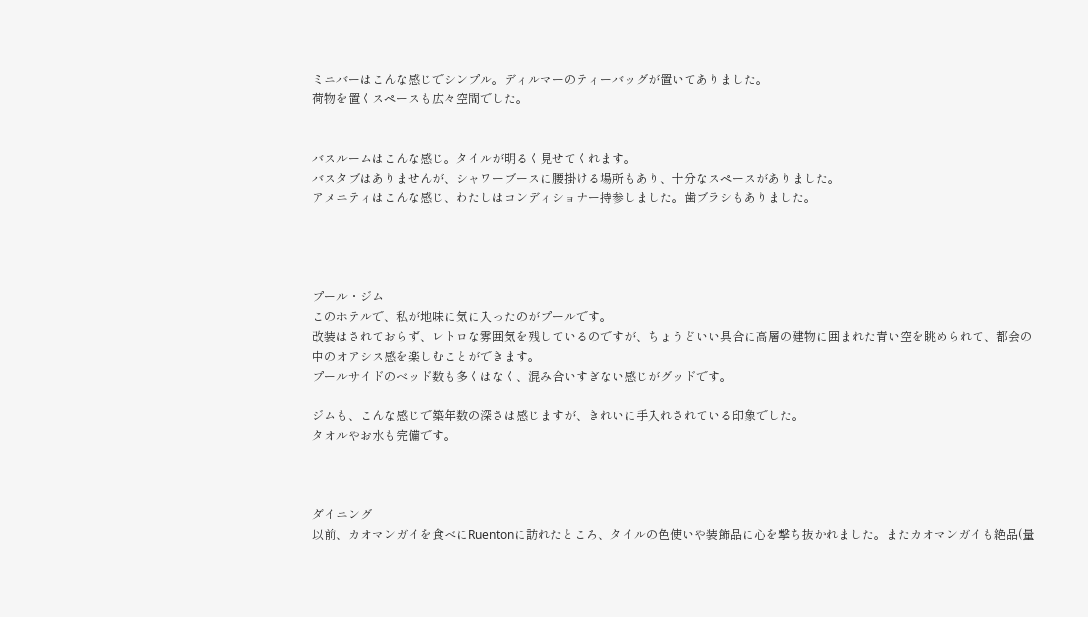ミニバーはこんな感じでシンプル。ディルマーのティーバッグが置いてありました。
荷物を置くスペースも広々空間でした。


バスルームはこんな感じ。タイルが明るく見せてくれます。
バスタブはありませんが、シャワーブースに腰掛ける場所もあり、十分なスペースがありました。
アメニティはこんな感じ、わたしはコンディショナー持参しました。歯ブラシもありました。




プール・ジム
このホテルで、私が地味に気に入ったのがプールです。
改装はされておらず、レトロな雰囲気を残しているのですが、ちょうどいい具合に高層の建物に囲まれた青い空を眺められて、都会の中のオアシス感を楽しむことができます。
プールサイドのベッド数も多くはなく、混み合いすぎない感じがグッドです。

ジムも、こんな感じで築年数の深さは感じますが、きれいに手入れされている印象でした。
タオルやお水も完備です。



ダイニング
以前、カオマンガイを食べにRuentonに訪れたところ、タイルの色使いや装飾品に心を撃ち抜かれました。またカオマンガイも絶品(量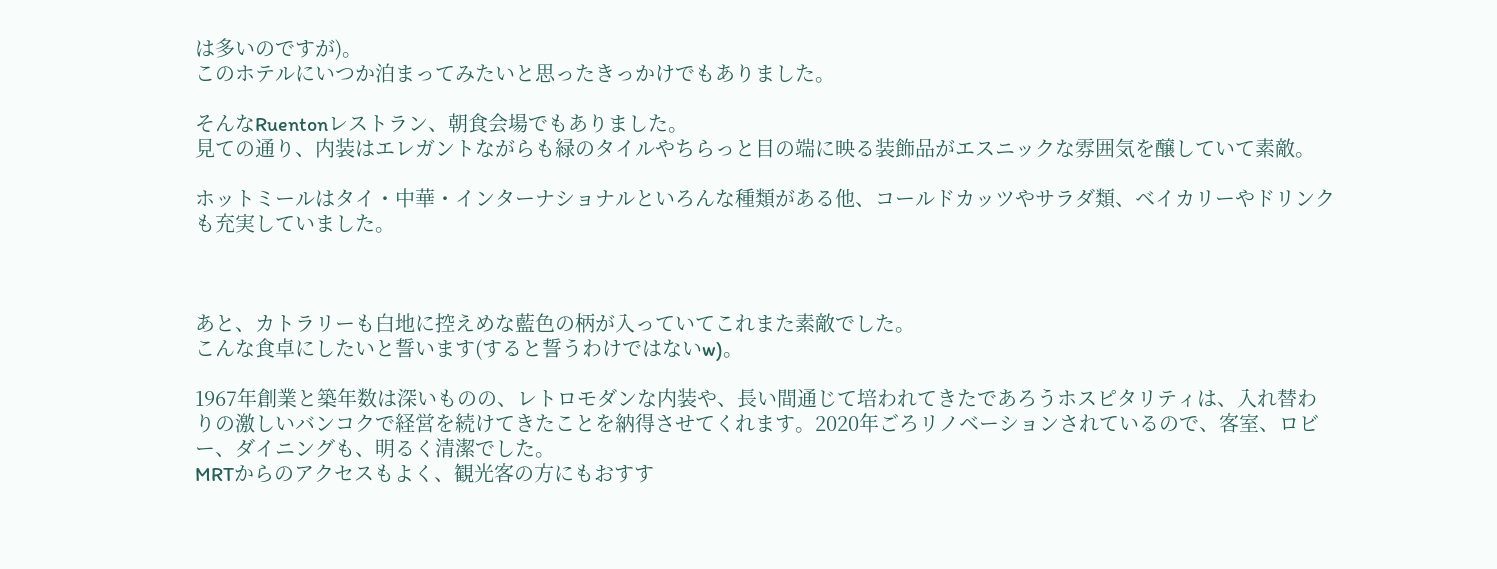は多いのですが)。
このホテルにいつか泊まってみたいと思ったきっかけでもありました。

そんなRuentonレストラン、朝食会場でもありました。
見ての通り、内装はエレガントながらも緑のタイルやちらっと目の端に映る装飾品がエスニックな雰囲気を醸していて素敵。

ホットミールはタイ・中華・インターナショナルといろんな種類がある他、コールドカッツやサラダ類、ベイカリーやドリンクも充実していました。



あと、カトラリーも白地に控えめな藍色の柄が入っていてこれまた素敵でした。
こんな食卓にしたいと誓います(すると誓うわけではないw)。

1967年創業と築年数は深いものの、レトロモダンな内装や、長い間通じて培われてきたであろうホスピタリティは、入れ替わりの激しいバンコクで経営を続けてきたことを納得させてくれます。2020年ごろリノベーションされているので、客室、ロビー、ダイニングも、明るく清潔でした。
MRTからのアクセスもよく、観光客の方にもおすす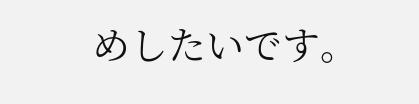めしたいです。